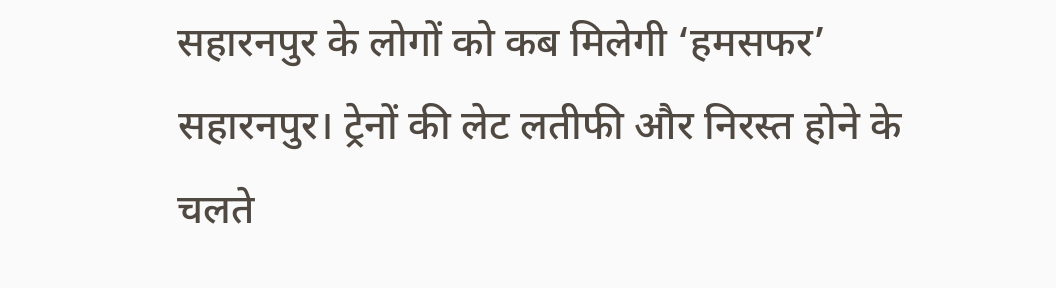सहारनपुर के लोगों को कब मिलेगी ‘हमसफर’
सहारनपुर। ट्रेनों की लेट लतीफी और निरस्त होने के चलते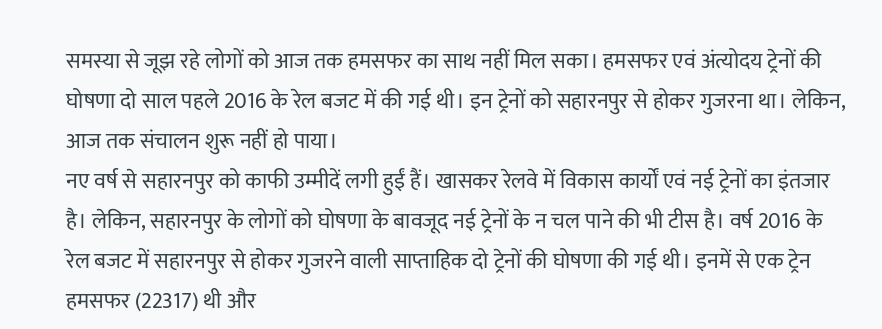समस्या से जूझ रहे लोगों को आज तक हमसफर का साथ नहीं मिल सका। हमसफर एवं अंत्योदय ट्रेनों की घोषणा दो साल पहले 2016 के रेल बजट में की गई थी। इन ट्रेनों को सहारनपुर से होकर गुजरना था। लेकिन, आज तक संचालन शुरू नहीं हो पाया।
नए वर्ष से सहारनपुर को काफी उम्मीदें लगी हुईं हैं। खासकर रेलवे में विकास कार्यों एवं नई ट्रेनों का इंतजार है। लेकिन, सहारनपुर के लोगों को घोषणा के बावजूद नई ट्रेनों के न चल पाने की भी टीस है। वर्ष 2016 के रेल बजट में सहारनपुर से होकर गुजरने वाली साप्ताहिक दो ट्रेनों की घोषणा की गई थी। इनमें से एक ट्रेन हमसफर (22317) थी और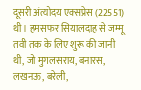दूसरी अंत्योदय एक्सप्रेस (22551) थी। हमसफर सियालदाह से जम्मू तवी तक के लिए शुरू की जानी थी, जो मुगलसराय, बनारस, लखनऊ, बरेली,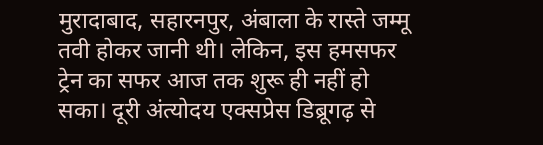मुरादाबाद, सहारनपुर, अंबाला के रास्ते जम्मू तवी होकर जानी थी। लेकिन, इस हमसफर ट्रेन का सफर आज तक शुरू ही नहीं हो सका। दूरी अंत्योदय एक्सप्रेस डिब्रूगढ़ से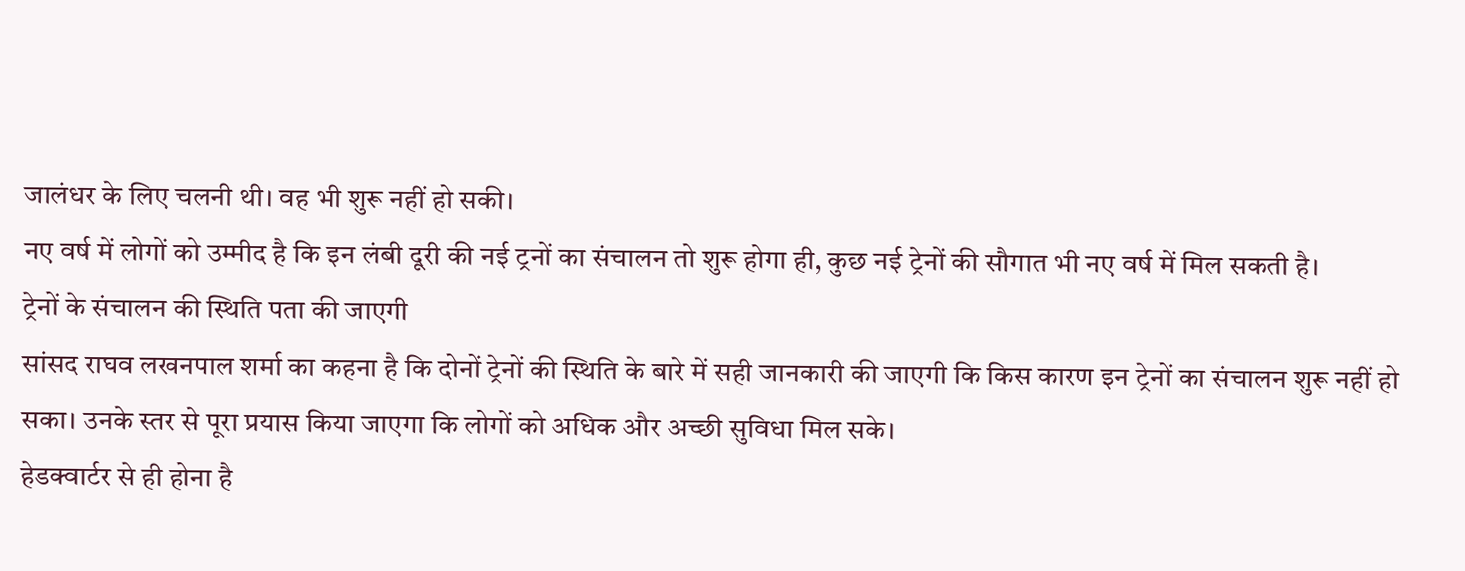जालंधर के लिए चलनी थी। वह भी शुरू नहीं हो सकी।
नए वर्ष में लोगों को उम्मीद है कि इन लंबी दूरी की नई ट्रनों का संचालन तो शुरू होगा ही, कुछ नई ट्रेनों की सौगात भी नए वर्ष में मिल सकती है।
ट्रेनों के संचालन की स्थिति पता की जाएगी
सांसद राघव लखनपाल शर्मा का कहना है कि दोनों ट्रेनों की स्थिति के बारे में सही जानकारी की जाएगी कि किस कारण इन ट्रेनों का संचालन शुरू नहीं हो सका। उनके स्तर से पूरा प्रयास किया जाएगा कि लोगों को अधिक और अच्छी सुविधा मिल सके।
हेडक्वार्टर से ही होना है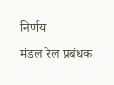निर्णय
मंडल रेल प्रबंधक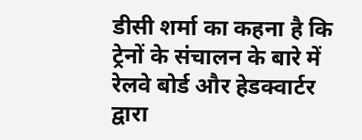डीसी शर्मा का कहना है कि ट्रेनों के संचालन के बारे में रेलवे बोर्ड और हेडक्वार्टर द्वारा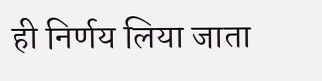ही निर्णय लिया जाता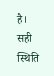है। सही स्थिति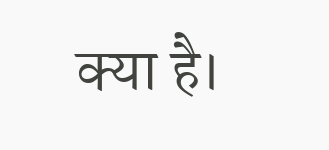क्या है।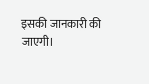इसकी जानकारी की जाएगी।